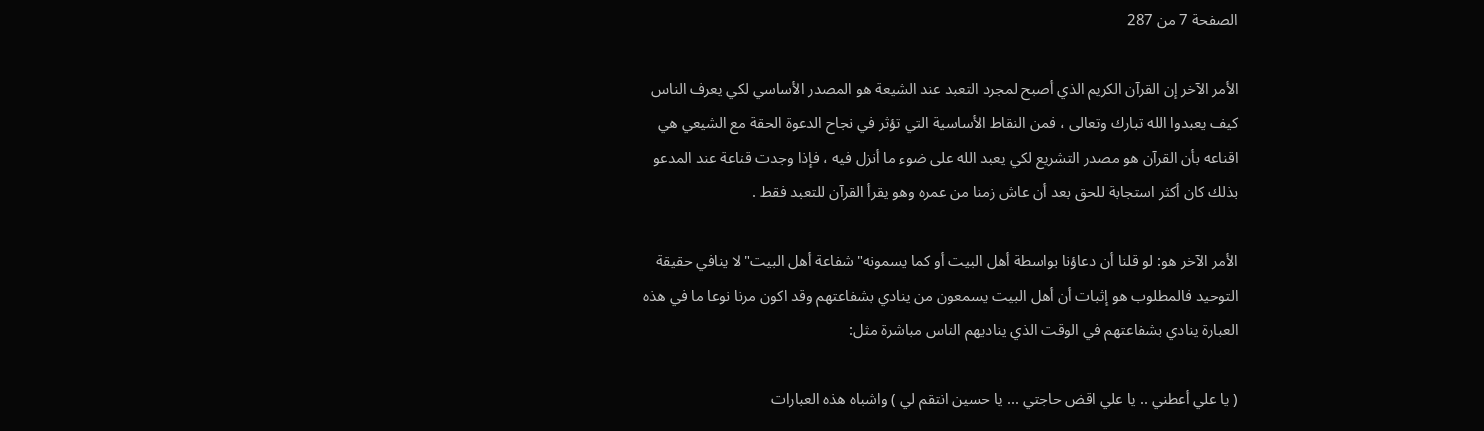الصفحة 7 من 287

الأمر الآخر إن القرآن الكريم الذي أصبح لمجرد التعبد عند الشيعة هو المصدر الأساسي لكي يعرف الناس كيف يعبدوا الله تبارك وتعالى ، فمن النقاط الأساسية التي تؤثر في نجاح الدعوة الحقة مع الشيعي هي اقناعه بأن القرآن هو مصدر التشريع لكي يعبد الله على ضوء ما أنزل فيه ، فإذا وجدت قناعة عند المدعو بذلك كان أكثر استجابة للحق بعد أن عاش زمنا من عمره وهو يقرأ القرآن للتعبد فقط .

الأمر الآخر هو: لو قلنا أن دعاؤنا بواسطة أهل البيت أو كما يسمونه"شفاعة أهل البيت"لا ينافي حقيقة التوحيد فالمطلوب هو إثبات أن أهل البيت يسمعون من ينادي بشفاعتهم وقد اكون مرنا نوعا ما في هذه العبارة ينادي بشفاعتهم في الوقت الذي يناديهم الناس مباشرة مثل:

( يا علي أعطني .. يا علي اقض حاجتي ... يا حسين انتقم لي ) واشباه هذه العبارات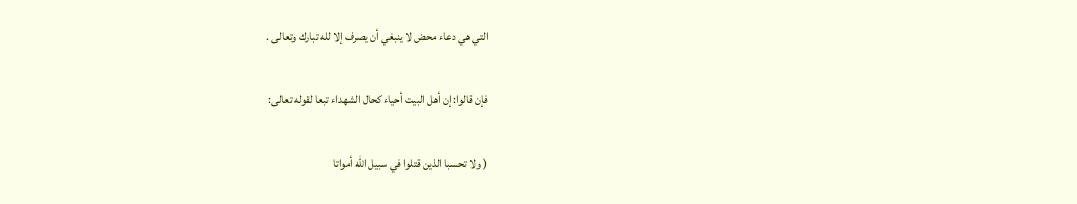التي هي دعاء محض لا ينبغي أن يصرف إلا لله تبارك وتعالى .

فإن قالوا: إن أهل البيت أحياء كحال الشهداء تبعا لقوله تعالى:

( ولا تحسبا الذين قتلوا في سبيل الله أمواتا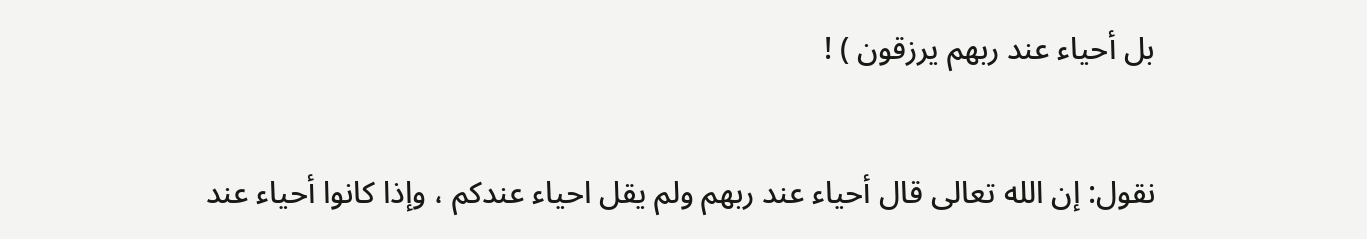بل أحياء عند ربهم يرزقون ) !

نقول: إن الله تعالى قال أحياء عند ربهم ولم يقل احياء عندكم ، وإذا كانوا أحياء عند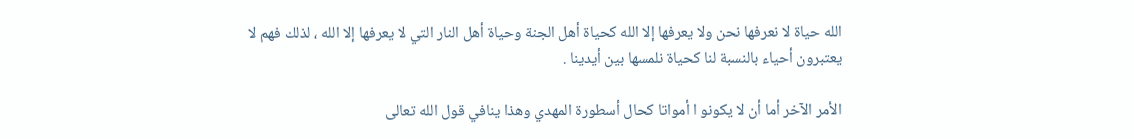الله حياة لا نعرفها نحن ولا يعرفها إلا الله كحياة أهل الجنة وحياة أهل النار التي لا يعرفها إلا الله ، لذلك فهم لا يعتبرون أحياء بالنسبة لنا كحياة نلمسها بين أيدينا .

الأمر الآخر أما أن لا يكونو ا أمواتا كحال أسطورة المهدي وهذا ينافي قول الله تعالى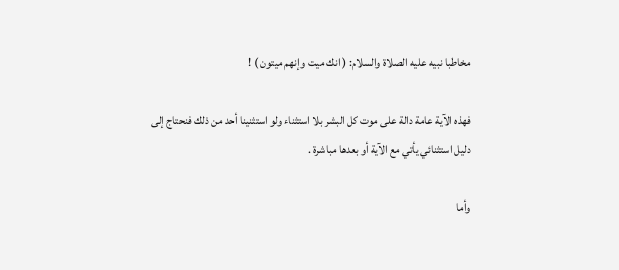مخاطبا نبيه عليه الصلاة والسلام: ( انك ميت وإنهم ميتون ) !

فهذه الآية عامة دالة على موت كل البشر بلا استثناء ولو استثنينا أحد من ذلك فنحتاج إلى دليل استثنائي يأتي مع الآية أو بعدها مباشرة .

وأما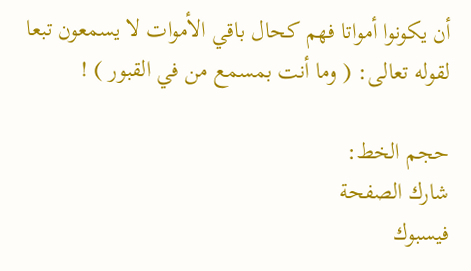أن يكونوا أمواتا فهم كحال باقي الأموات لا يسمعون تبعا لقوله تعالى: ( وما أنت بمسمع من في القبور ) !

حجم الخط:
شارك الصفحة
فيسبوك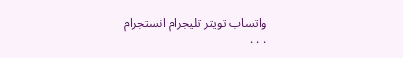واتساب تويتر تليجرام انستجرام
. . .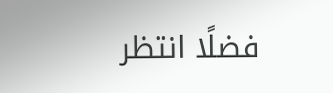فضلًا انتظر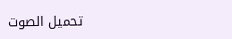تحميل الصوت